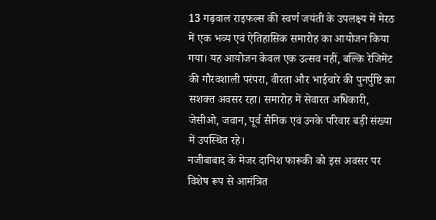13 गढ़वाल राइफल्स की स्वर्ण जयंती के उपलक्ष्य में मेरठ में एक भव्य एवं ऐतिहासिक समारोह का आयोजन किया गया। यह आयोजन केवल एक उत्सव नहीं, बल्कि रेजिमेंट की गौरवशाली परंपरा, वीरता और भाईचारे की पुनर्पुष्टि का सशक्त अवसर रहा। समारोह में सेवारत अधिकारी, जेसीओ, जवान, पूर्व सैनिक एवं उनके परिवार बड़ी संख्या में उपस्थित रहे।
नजीबाबाद के मेजर दानिश फारूकी को इस अवसर पर विशेष रूप से आमंत्रित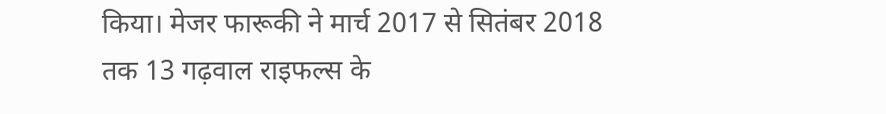किया। मेजर फारूकी ने मार्च 2017 से सितंबर 2018 तक 13 गढ़वाल राइफल्स के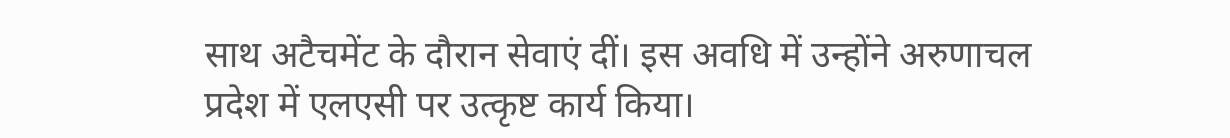साथ अटैचमेंट के दौरान सेवाएं दीं। इस अवधि में उन्होंने अरुणाचल प्रदेश में एलएसी पर उत्कृष्ट कार्य किया।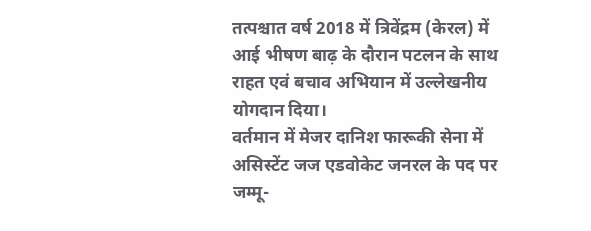तत्पश्चात वर्ष 2018 में त्रिवेंद्रम (केरल) में आई भीषण बाढ़ के दौरान पटलन के साथ राहत एवं बचाव अभियान में उल्लेखनीय योगदान दिया।
वर्तमान में मेजर दानिश फारूकी सेना में असिस्टेंट जज एडवोकेट जनरल के पद पर जम्मू-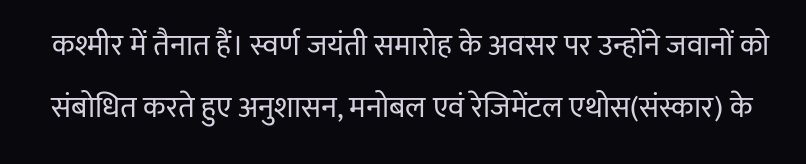कश्मीर में तैनात हैं। स्वर्ण जयंती समारोह के अवसर पर उन्होंने जवानों को संबोधित करते हुए अनुशासन, मनोबल एवं रेजिमेंटल एथोस(संस्कार) के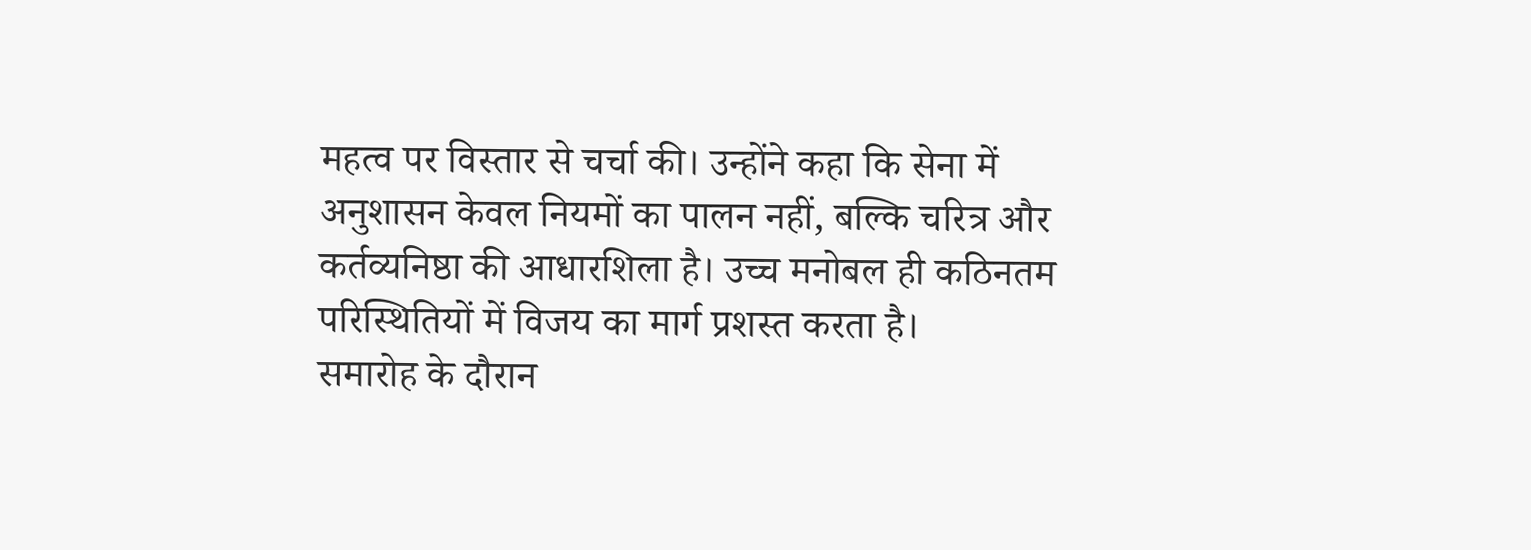महत्व पर विस्तार से चर्चा की। उन्होंने कहा कि सेना में अनुशासन केवल नियमों का पालन नहीं, बल्कि चरित्र और कर्तव्यनिष्ठा की आधारशिला है। उच्च मनोबल ही कठिनतम परिस्थितियों में विजय का मार्ग प्रशस्त करता है।
समारोह के दौरान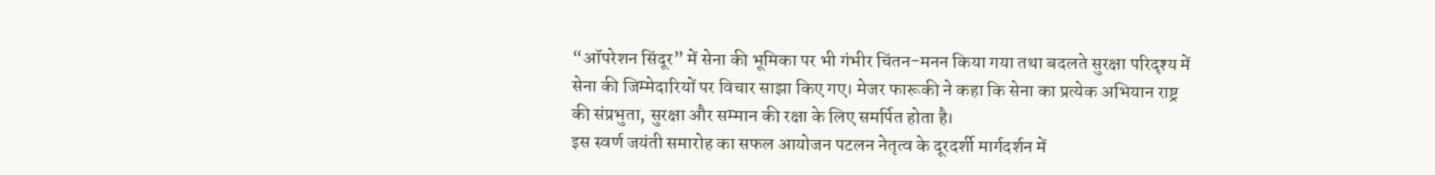“ऑपरेशन सिंदूर” में सेना की भूमिका पर भी गंभीर चिंतन-मनन किया गया तथा बदलते सुरक्षा परिदृश्य में सेना की जिम्मेदारियों पर विचार साझा किए गए। मेजर फारूकी ने कहा कि सेना का प्रत्येक अभियान राष्ट्र की संप्रभुता, सुरक्षा और सम्मान की रक्षा के लिए समर्पित होता है।
इस स्वर्ण जयंती समारोह का सफल आयोजन पटलन नेतृत्व के दूरदर्शी मार्गदर्शन में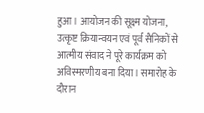हुआ। आयोजन की सूक्ष्म योजना, उत्कृष्ट क्रियान्वयन एवं पूर्व सैनिकों से आत्मीय संवाद ने पूरे कार्यक्रम को अविस्मरणीय बना दिया। समारोह के दौरान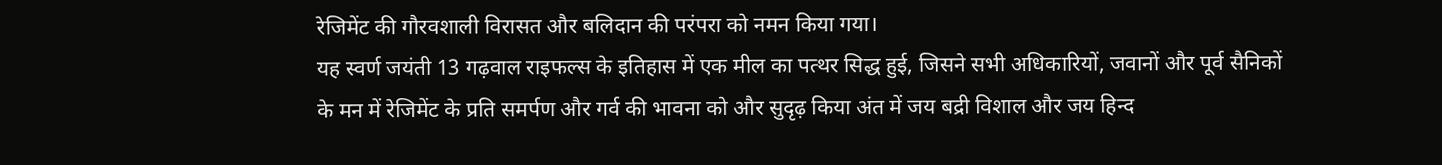रेजिमेंट की गौरवशाली विरासत और बलिदान की परंपरा को नमन किया गया।
यह स्वर्ण जयंती 13 गढ़वाल राइफल्स के इतिहास में एक मील का पत्थर सिद्ध हुई, जिसने सभी अधिकारियों, जवानों और पूर्व सैनिकों के मन में रेजिमेंट के प्रति समर्पण और गर्व की भावना को और सुदृढ़ किया अंत में जय बद्री विशाल और जय हिन्द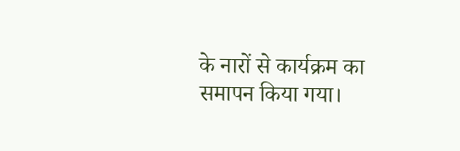के नारों से कार्यक्रम का समापन किया गया।